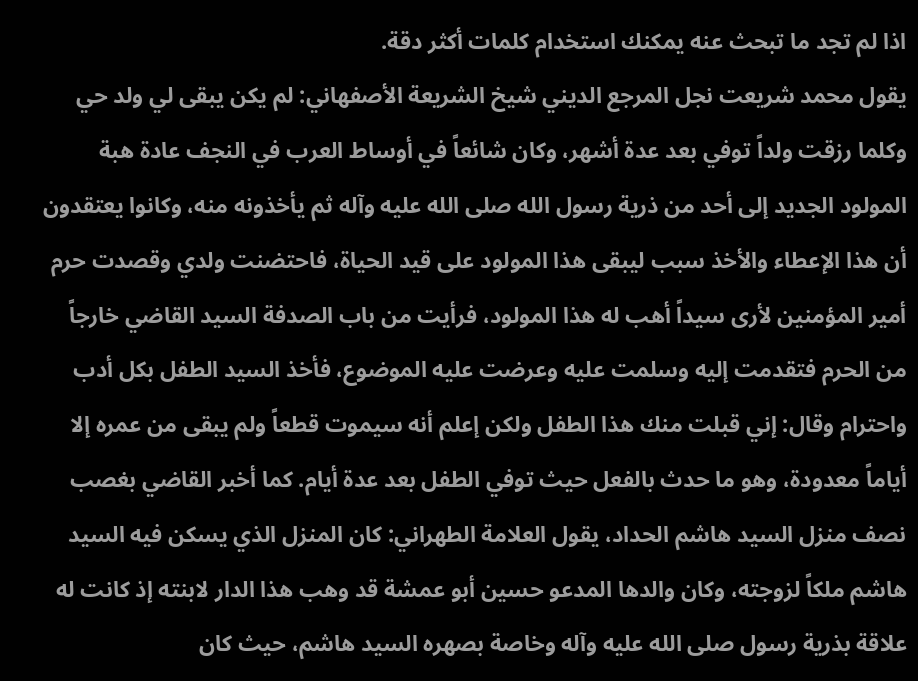اذا لم تجد ما تبحث عنه يمكنك استخدام كلمات أكثر دقة.
يقول محمد شريعت نجل المرجع الديني شيخ الشريعة الأصفهاني: لم يكن يبقى لي ولد حي وكلما رزقت ولداً توفي بعد عدة أشهر، وكان شائعاً في أوساط العرب في النجف عادة هبة المولود الجديد إلى أحد من ذرية رسول الله صلى الله عليه وآله ثم يأخذونه منه، وكانوا يعتقدون أن هذا الإعطاء والأخذ سبب ليبقى هذا المولود على قيد الحياة، فاحتضنت ولدي وقصدت حرم أمير المؤمنين لأرى سيداً أهب له هذا المولود، فرأيت من باب الصدفة السيد القاضي خارجاً من الحرم فتقدمت إليه وسلمت عليه وعرضت عليه الموضوع، فأخذ السيد الطفل بكل أدب واحترام وقال: إني قبلت منك هذا الطفل ولكن إعلم أنه سيموت قطعاً ولم يبقى من عمره إلا أياماً معدودة، وهو ما حدث بالفعل حيث توفي الطفل بعد عدة أيام. كما أخبر القاضي بغصب نصف منزل السيد هاشم الحداد، يقول العلامة الطهراني: كان المنزل الذي يسكن فيه السيد هاشم ملكاً لزوجته، وكان والدها المدعو حسين أبو عمشة قد وهب هذا الدار لابنته إذ كانت له علاقة بذرية رسول صلى الله عليه وآله وخاصة بصهره السيد هاشم، حيث كان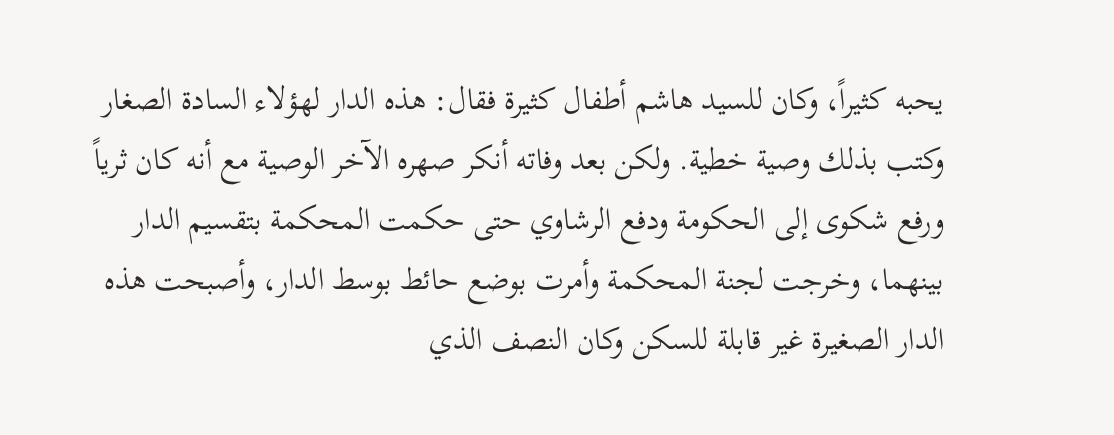يحبه كثيراً، وكان للسيد هاشم أطفال كثيرة فقال: هذه الدار لهؤلاء السادة الصغار وكتب بذلك وصية خطية. ولكن بعد وفاته أنكر صهره الآخر الوصية مع أنه كان ثرياً ورفع شكوى إلى الحكومة ودفع الرشاوي حتى حكمت المحكمة بتقسيم الدار بينهما، وخرجت لجنة المحكمة وأمرت بوضع حائط بوسط الدار، وأصبحت هذه الدار الصغيرة غير قابلة للسكن وكان النصف الذي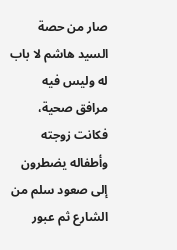صار من حصة السيد هاشم لا باب له وليس فيه مرافق صحية، فكانت زوجته وأطفاله يضطرون إلى صعود سلم من الشارع ثم عبور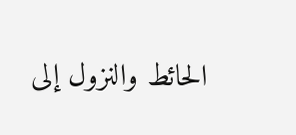الحائط والنزول إلى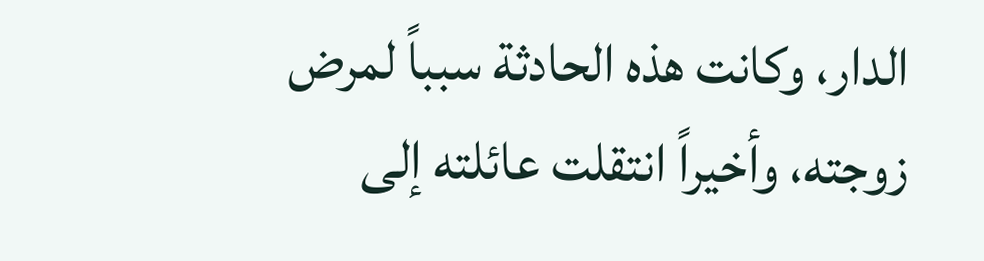الدار، وكانت هذه الحادثة سبباً لمرض زوجته، وأخيراً انتقلت عائلته إلى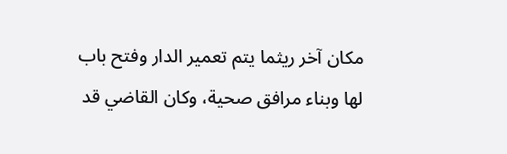مكان آخر ريثما يتم تعمير الدار وفتح باب لها وبناء مرافق صحية، وكان القاضي قد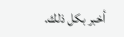أخبر بكل ذلك.